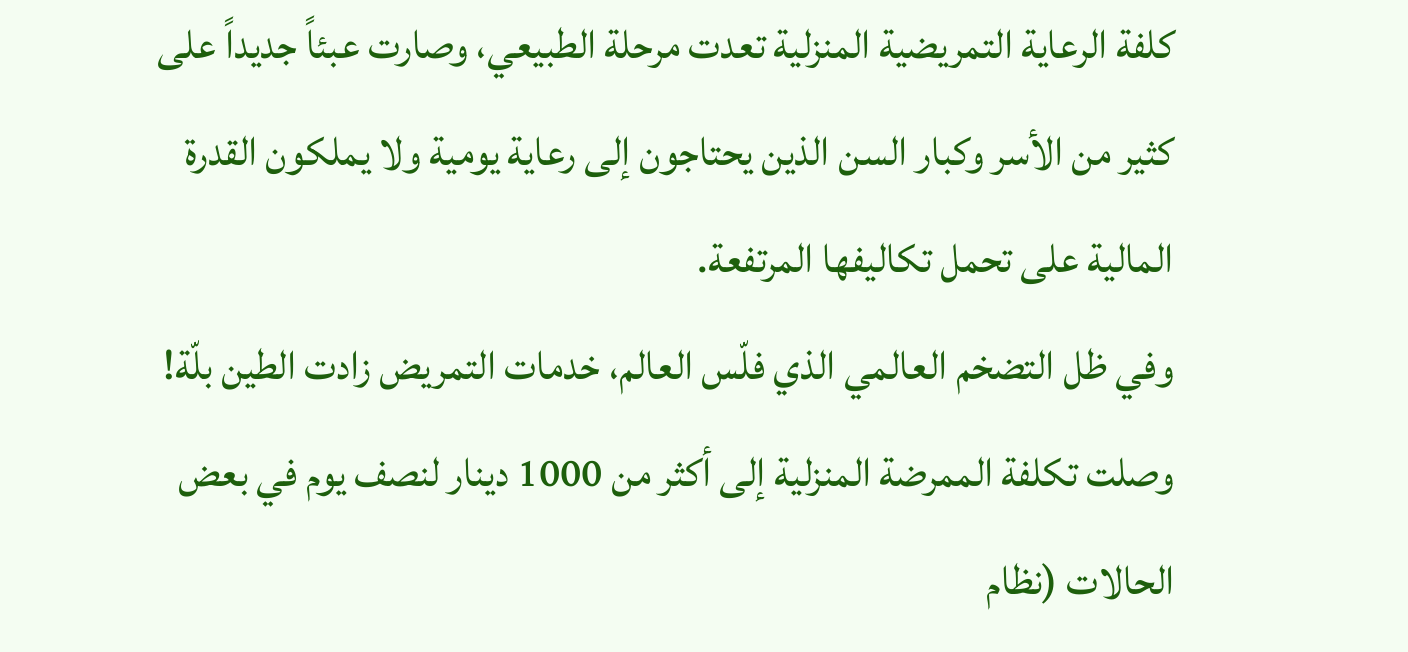كلفة الرعاية التمريضية المنزلية تعدت مرحلة الطبيعي، وصارت عبئاً جديداً على كثير من الأسر وكبار السن الذين يحتاجون إلى رعاية يومية ولا يملكون القدرة المالية على تحمل تكاليفها المرتفعة.
وفي ظل التضخم العالمي الذي فلّس العالم، خدمات التمريض زادت الطين بلّة! وصلت تكلفة الممرضة المنزلية إلى أكثر من 1000 دينار لنصف يوم في بعض الحالات (نظام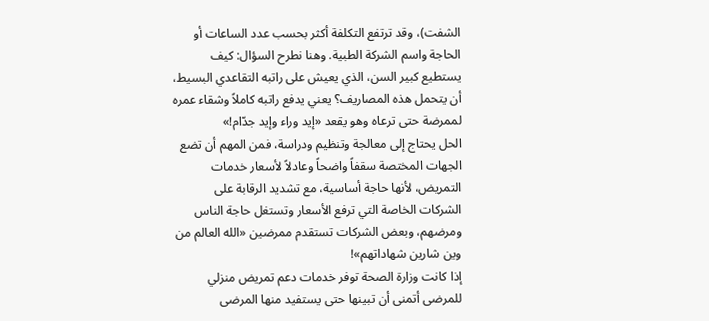الشفت)، وقد ترتفع التكلفة أكثر بحسب عدد الساعات أو الحاجة واسم الشركة الطبية. وهنا نطرح السؤال: كيف يستطيع كبير السن، الذي يعيش على راتبه التقاعدي البسيط، أن يتحمل هذه المصاريف؟ يعني يدفع راتبه كاملاً وشقاء عمره لممرضة حتى ترعاه وهو يقعد «إيد وراء وإيد جدّام!»
الحل يحتاج إلى معالجة وتنظيم ودراسة، فمن المهم أن تضع الجهات المختصة سقفاً واضحاً وعادلاً لأسعار خدمات التمريض، لأنها حاجة أساسية، مع تشديد الرقابة على الشركات الخاصة التي ترفع الأسعار وتستغل حاجة الناس ومرضهم، وبعض الشركات تستقدم ممرضين «الله العالم من وين شارين شهاداتهم»!
إذا كانت وزارة الصحة توفر خدمات دعم تمريض منزلي للمرضى أتمنى أن تبينها حتى يستفيد منها المرضى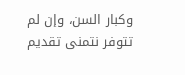وكبار السن، وإن لم تتوفر نتمنى تقديم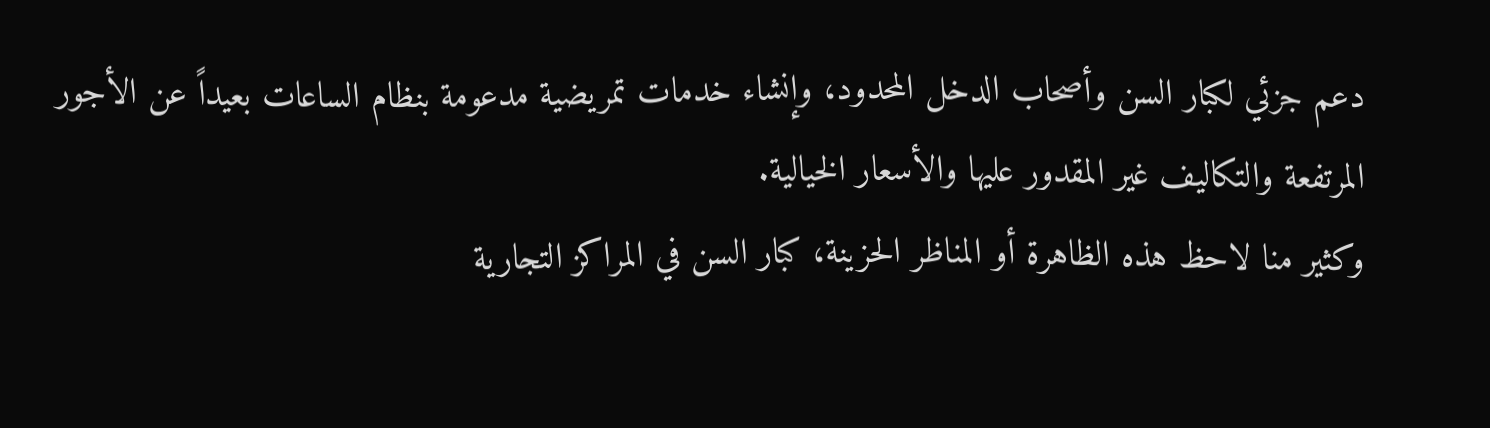دعم جزئي لكبار السن وأصحاب الدخل المحدود، وإنشاء خدمات تمريضية مدعومة بنظام الساعات بعيداً عن الأجور المرتفعة والتكاليف غير المقدور عليها والأسعار الخيالية.
وكثير منا لاحظ هذه الظاهرة أو المناظر الحزينة، كبار السن في المراكز التجارية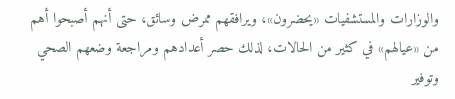والوزارات والمستشفيات «يحضرون»، ويرافقهم ممرض وسائق، حتى أنهم أصبحوا أهم من «عيالهم» في كثير من الحالات، لذلك حصر أعدادهم ومراجعة وضعهم الصحي وتوفير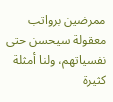ممرضين برواتب معقولة سيحسن حتى نفسياتهم، ولنا أمثلة كثيرة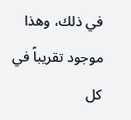في ذلك، وهذا موجود تقريباً في كل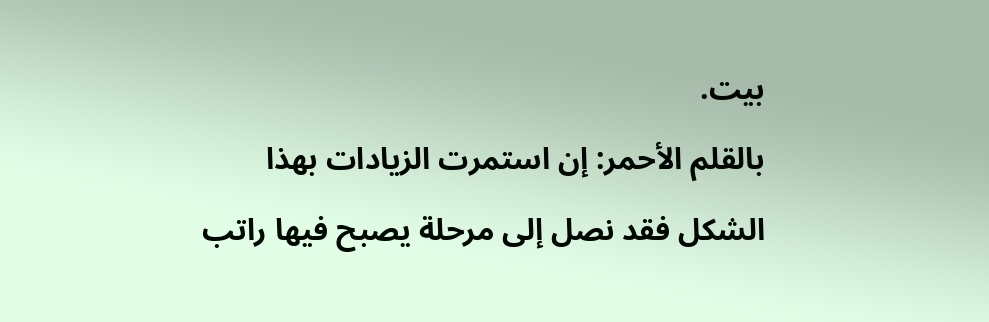بيت.
بالقلم الأحمر: إن استمرت الزيادات بهذا الشكل فقد نصل إلى مرحلة يصبح فيها راتب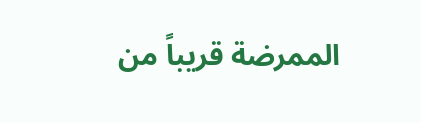الممرضة قريباً من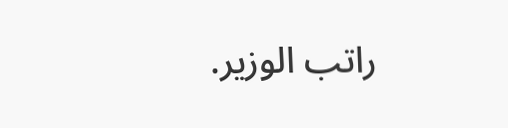راتب الوزير.